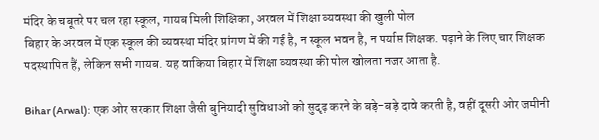मंदिर के चबूतरे पर चल रहा स्कूल, गायब मिली शिक्षिका, अरवल में शिक्षा व्यवस्था की खुली पोल
बिहार के अरवल में एक स्कूल की व्यवस्था मंदिर प्रांगण में की गई है, न स्कूल भवन है, न पर्याप्त शिक्षक. पढ़ाने के लिए चार शिक्षक पदस्थापित हैं, लेकिन सभी गायब. यह वाकिया बिहार में शिक्षा व्यवस्था की पोल खोलता नजर आता है.

Bihar (Arwal): एक ओर सरकार शिक्षा जैसी बुनियादी सुविधाओं को सुदृढ़ करने के बड़े-बड़े दावे करती है, वहीं दूसरी ओर जमीनी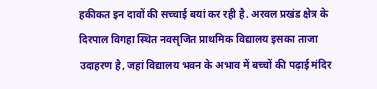हकीकत इन दावों की सच्चाई बयां कर रही है. अरवल प्रखंड क्षेत्र के दिरपाल विगहा स्थित नवसृजित प्राथमिक विद्यालय इसका ताजा उदाहरण है, जहां विद्यालय भवन के अभाव में बच्चों की पढ़ाई मंदिर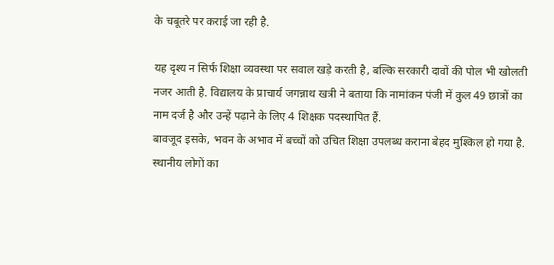के चबूतरे पर कराई जा रही है.

यह दृश्य न सिर्फ शिक्षा व्यवस्था पर सवाल खड़े करती है, बल्कि सरकारी दावों की पोल भी खोलती नजर आती है. विद्यालय के प्राचार्य जगन्नाथ खत्री ने बताया कि नामांकन पंजी में कुल 49 छात्रों का नाम दर्ज है और उन्हें पढ़ाने के लिए 4 शिक्षक पदस्थापित हैं.
बावजूद इसके, भवन के अभाव में बच्चों को उचित शिक्षा उपलब्ध कराना बेहद मुश्किल हो गया है. स्थानीय लोगों का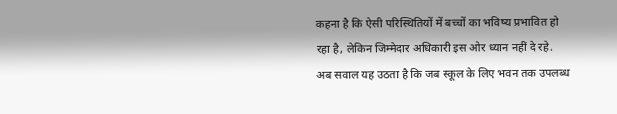कहना है कि ऐसी परिस्थितियों में बच्चों का भविष्य प्रभावित हो रहा है, लेकिन जिम्मेदार अधिकारी इस ओर ध्यान नहीं दे रहे. अब सवाल यह उठता है कि जब स्कूल के लिए भवन तक उपलब्ध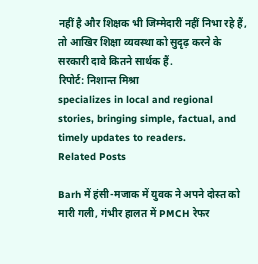नहीं है और शिक्षक भी जिम्मेदारी नहीं निभा रहे हैं, तो आखिर शिक्षा व्यवस्था को सुदृढ़ करने के सरकारी दावे कितने सार्थक हैं.
रिपोर्ट: निशान्त मिश्रा
specializes in local and regional stories, bringing simple, factual, and timely updates to readers.
Related Posts

Barh में हंसी-मजाक में युवक ने अपने दोस्त को मारी गली, गंभीर हालत में PMCH रेफर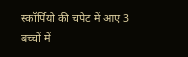स्कॉर्पियो की चपेट में आए 3 बच्चों में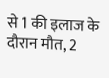से 1 की इलाज के दौरान मौत, 2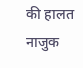की हालत नाजुक